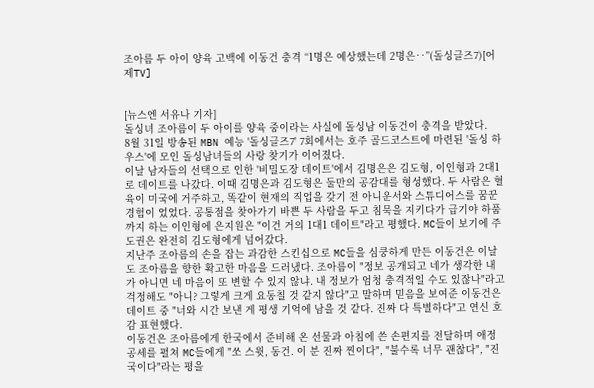조아름 두 아이 양육 고백에 이동건 충격 “1명은 예상했는데 2명은‥”(돌싱글즈7)[어제TV]


[뉴스엔 서유나 기자]
돌싱녀 조아름이 두 아이를 양육 중이라는 사실에 돌싱남 이동건이 충격을 받았다.
8월 31일 방송된 MBN 예능 '돌싱글즈7' 7회에서는 호주 골드코스트에 마련된 '돌싱 하우스'에 모인 돌싱남녀들의 사랑 찾기가 이어졌다.
이날 남자들의 선택으로 인한 '비밀도장 데이트'에서 김명은은 김도형, 이인형과 2대1로 데이트를 나갔다. 이때 김명은과 김도형은 둘만의 공감대를 형성했다. 두 사람은 혈육이 미국에 거주하고, 똑같이 현재의 직업을 갖기 전 아니운서와 스튜디어스를 꿈꾼 경험이 었었다. 공통점을 찾아가기 바쁜 두 사람을 두고 침묵을 지키다가 급기야 하품까지 하는 이인형에 은지원은 "이건 거의 1대1 데이트"라고 평했다. MC들이 보기에 주도권은 완전히 김도형에게 넘어갔다.
지난주 조아름의 손을 잡는 과감한 스킨십으로 MC들을 심쿵하게 만든 이동건은 이날도 조아름을 향한 확고한 마음을 드러냈다. 조아름이 "정보 공개되고 네가 생각한 내가 아니면 네 마음이 또 변할 수 있지 않냐. 내 정보가 엄청 충격적일 수도 있잖나"라고 걱정해도 "아니? 그렇게 크게 요동칠 것 같지 않다"고 말하며 믿음을 보여준 이동건은 데이트 중 "너와 시간 보낸 게 평생 기억에 남을 것 같다. 진짜 다 특별하다"고 연신 호감 표현했다.
이동건은 조아름에게 한국에서 준비해 온 선물과 아침에 쓴 손편지를 전달하며 애정 공세를 펼쳐 MC들에게 "쏘 스윗, 동건. 이 분 진짜 찐이다", "불수록 너무 괜찮다", "진국이다"라는 평을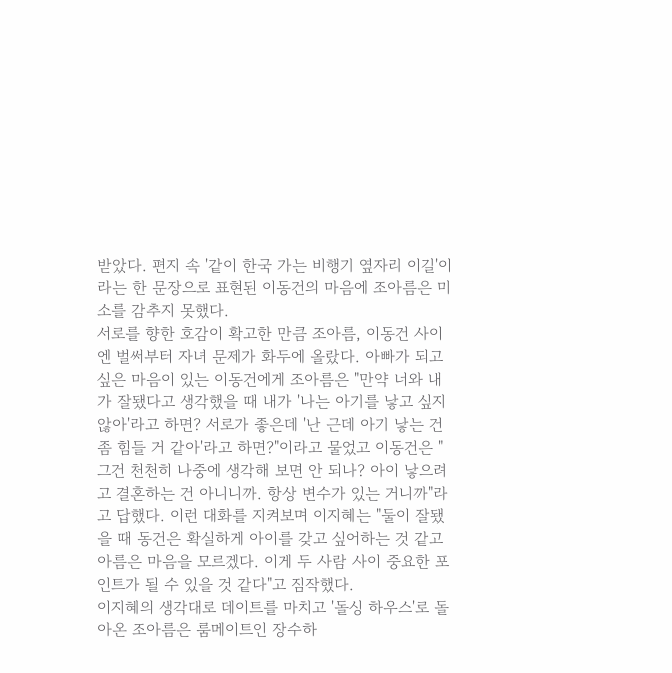받았다. 편지 속 '같이 한국 가는 비행기 옆자리 이길'이라는 한 문장으로 표현된 이동건의 마음에 조아름은 미소를 감추지 못했다.
서로를 향한 호감이 확고한 만큼 조아름, 이동건 사이엔 벌써부터 자녀 문제가 화두에 올랐다. 아빠가 되고 싶은 마음이 있는 이동건에게 조아름은 "만약 너와 내가 잘됐다고 생각했을 때 내가 '나는 아기를 낳고 싶지 않아'라고 하면? 서로가 좋은데 '난 근데 아기 낳는 건 좀 힘들 거 같아'라고 하면?"이라고 물었고 이동건은 "그건 천천히 나중에 생각해 보면 안 되나? 아이 낳으려고 결혼하는 건 아니니까. 항상 변수가 있는 거니까"라고 답했다. 이런 대화를 지켜보며 이지혜는 "둘이 잘됐을 때 동건은 확실하게 아이를 갖고 싶어하는 것 같고 아름은 마음을 모르겠다. 이게 두 사람 사이 중요한 포인트가 될 수 있을 것 같다"고 짐작했다.
이지혜의 생각대로 데이트를 마치고 '돌싱 하우스'로 돌아온 조아름은 룸메이트인 장수하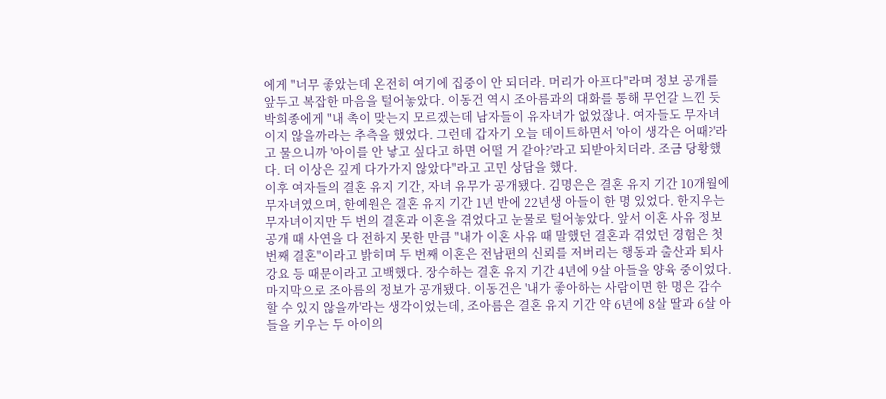에게 "너무 좋았는데 온전히 여기에 집중이 안 되더라. 머리가 아프다"라며 정보 공개를 앞두고 복잡한 마음을 털어놓았다. 이동건 역시 조아름과의 대화를 통해 무언갈 느낀 듯 박희종에게 "내 촉이 맞는지 모르겠는데 남자들이 유자녀가 없었잖나. 여자들도 무자녀이지 않을까라는 추측을 했었다. 그런데 갑자기 오늘 데이트하면서 '아이 생각은 어때?'라고 물으니까 '아이를 안 낳고 싶다고 하면 어떨 거 같아?'라고 되받아치더라. 조금 당황했다. 더 이상은 깊게 다가가지 않았다"라고 고민 상담을 했다.
이후 여자들의 결혼 유지 기간, 자녀 유무가 공개됐다. 김명은은 결혼 유지 기간 10개월에 무자녀였으며, 한예원은 결혼 유지 기간 1년 반에 22년생 아들이 한 명 있었다. 한지우는 무자녀이지만 두 번의 결혼과 이혼을 겪었다고 눈물로 털어놓았다. 앞서 이혼 사유 정보 공개 때 사연을 다 전하지 못한 만큼 "내가 이혼 사유 때 말했던 결혼과 겪었던 경험은 첫 번째 결혼"이라고 밝히며 두 번째 이혼은 전남편의 신뢰를 저버리는 행동과 출산과 퇴사 강요 등 때문이라고 고백했다. 장수하는 결혼 유지 기간 4년에 9살 아들을 양육 중이었다.
마지막으로 조아름의 정보가 공개됐다. 이동건은 '내가 좋아하는 사람이면 한 명은 감수할 수 있지 않을까'라는 생각이었는데, 조아름은 결혼 유지 기간 약 6년에 8살 딸과 6살 아들을 키우는 두 아이의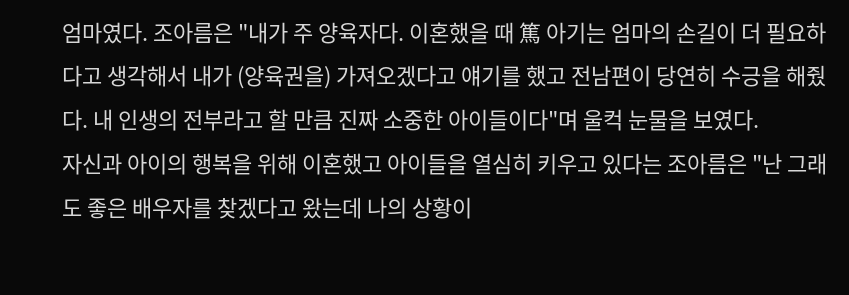엄마였다. 조아름은 "내가 주 양육자다. 이혼했을 때 篤 아기는 엄마의 손길이 더 필요하다고 생각해서 내가 (양육권을) 가져오겠다고 얘기를 했고 전남편이 당연히 수긍을 해줬다. 내 인생의 전부라고 할 만큼 진짜 소중한 아이들이다"며 울컥 눈물을 보였다.
자신과 아이의 행복을 위해 이혼했고 아이들을 열심히 키우고 있다는 조아름은 "난 그래도 좋은 배우자를 찾겠다고 왔는데 나의 상황이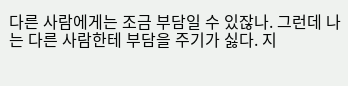다른 사람에게는 조금 부담일 수 있잖나. 그런데 나는 다른 사람한테 부담을 주기가 싫다. 지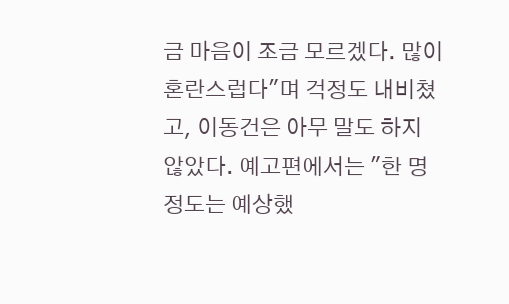금 마음이 조금 모르겠다. 많이 혼란스럽다"며 걱정도 내비쳤고, 이동건은 아무 말도 하지 않았다. 예고편에서는 "한 명 정도는 예상했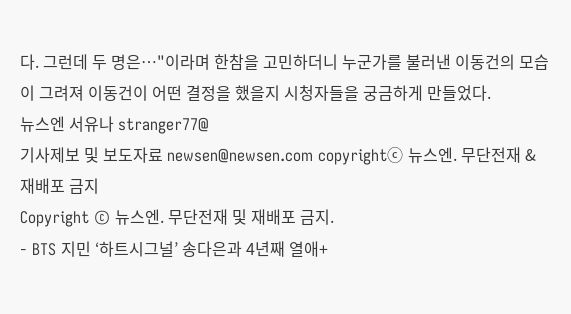다. 그런데 두 명은…"이라며 한참을 고민하더니 누군가를 불러낸 이동건의 모습이 그려져 이동건이 어떤 결정을 했을지 시청자들을 궁금하게 만들었다.
뉴스엔 서유나 stranger77@
기사제보 및 보도자료 newsen@newsen.com copyrightⓒ 뉴스엔. 무단전재 & 재배포 금지
Copyright © 뉴스엔. 무단전재 및 재배포 금지.
- BTS 지민 ‘하트시그널’ 송다은과 4년째 열애+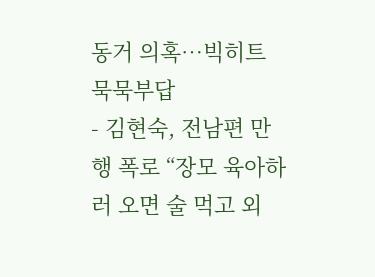동거 의혹…빅히트 묵묵부답
- 김현숙, 전남편 만행 폭로 “장모 육아하러 오면 술 먹고 외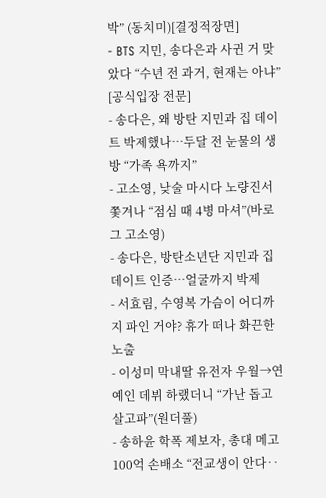박” (동치미)[결정적장면]
- BTS 지민, 송다은과 사귄 거 맞았다 “수년 전 과거, 현재는 아냐” [공식입장 전문]
- 송다은, 왜 방탄 지민과 집 데이트 박제했나…두달 전 눈물의 생방 “가족 욕까지”
- 고소영, 낮술 마시다 노량진서 쫓겨나 “점심 때 4병 마셔”(바로 그 고소영)
- 송다은, 방탄소년단 지민과 집 데이트 인증…얼굴까지 박제
- 서효림, 수영복 가슴이 어디까지 파인 거야? 휴가 떠나 화끈한 노출
- 이성미 막내딸 유전자 우월→연예인 데뷔 하랬더니 “가난 돕고 살고파”(원더풀)
- 송하윤 학폭 제보자, 총대 메고 100억 손배소 “전교생이 안다‥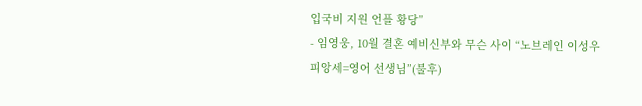입국비 지원 언플 황당”
- 임영웅, 10월 결혼 예비신부와 무슨 사이 “노브레인 이성우 피앙세=영어 선생님”(불후)